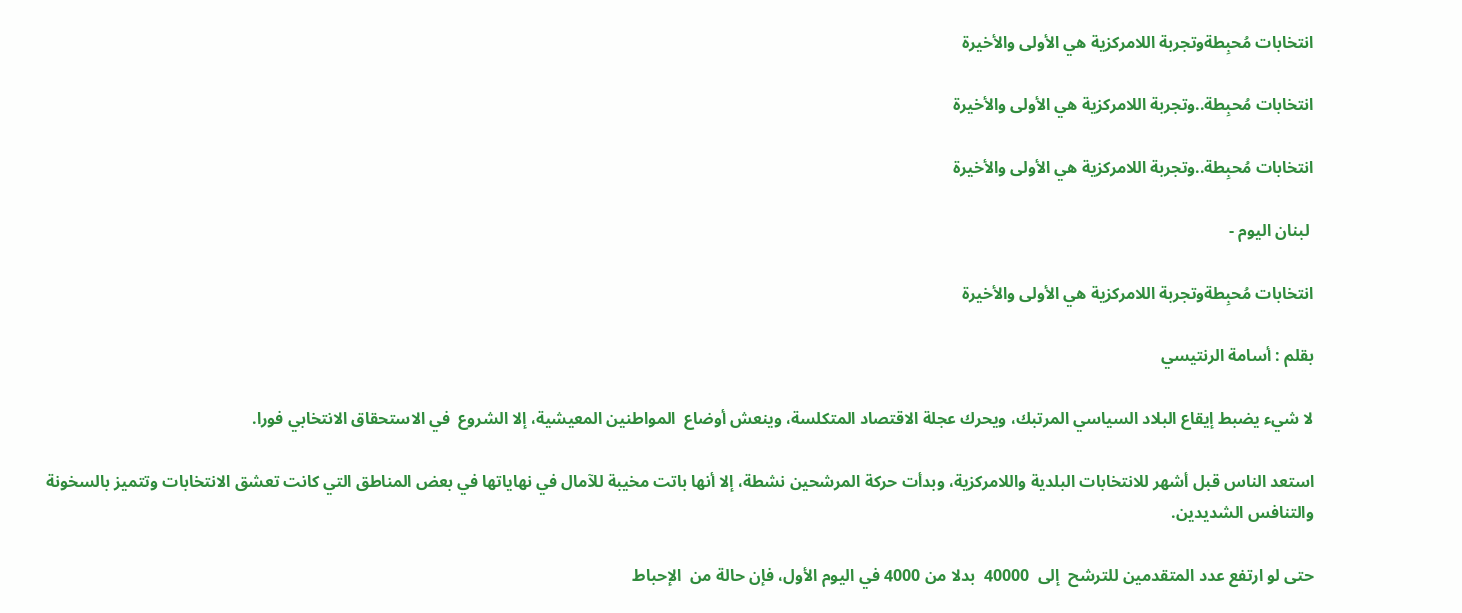انتخابات مُحبِطةوتجربة اللامركزية هي الأولى والأخيرة

انتخابات مُحبِطة..وتجربة اللامركزية هي الأولى والأخيرة

انتخابات مُحبِطة..وتجربة اللامركزية هي الأولى والأخيرة

 لبنان اليوم -

انتخابات مُحبِطةوتجربة اللامركزية هي الأولى والأخيرة

بقلم : أسامة الرنتيسي

لا شيء يضبط إيقاع البلاد السياسي المرتبك، ويحرك عجلة الاقتصاد المتكلسة، وينعش أوضاع  المواطنين المعيشية، إلا الشروع  في الاستحقاق الانتخابي فورا.

استعد الناس قبل أشهر للانتخابات البلدية واللامركزية، وبدأت حركة المرشحين نشطة، إلا أنها باتت مخيبة للآمال في نهاياتها في بعض المناطق التي كانت تعشق الانتخابات وتتميز بالسخونة والتنافس الشديدين.

حتى لو ارتفع عدد المتقدمين للترشح  إلى  40000  بدلا من 4000 في اليوم الأول، فإن حالة من  الإحباط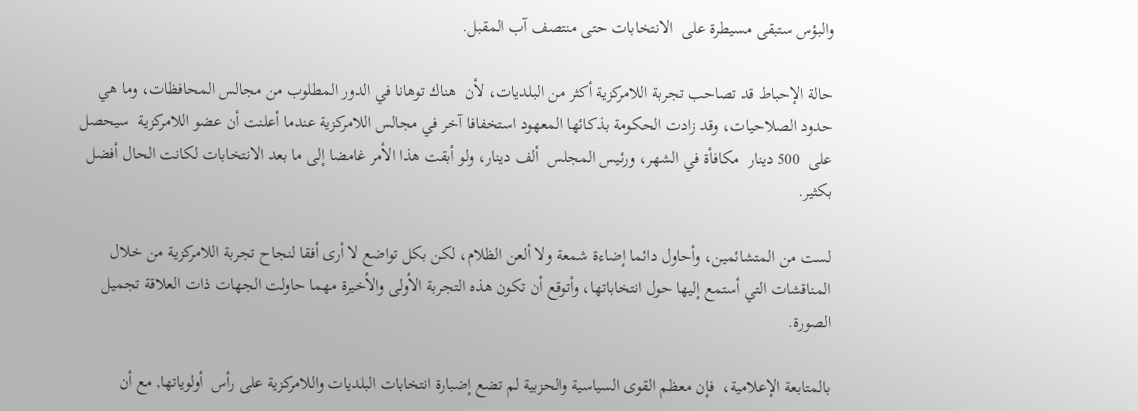والبؤس ستبقى مسيطرة على  الانتخابات حتى منتصف آب المقبل.

حالة الإحباط قد تصاحب تجربة اللامركزية أكثر من البلديات، لأن  هناك توهانا في الدور المطلوب من مجالس المحافظات، وما هي حدود الصلاحيات، وقد زادت الحكومة بذكائها المعهود استخفافا آخر في مجالس اللامركزية عندما أعلنت أن عضو اللامركزية  سيحصل على  500 دينار  مكافأة في الشهر، ورئيس المجلس  ألف دينار، ولو أبقت هذا الأمر غامضا إلى ما بعد الانتخابات لكانت الحال أفضل بكثير.

لست من المتشائمين، وأحاول دائما إضاءة شمعة ولا ألعن الظلام، لكن بكل تواضع لا أرى أفقا لنجاح تجربة اللامركزية من خلال المناقشات التي أستمع إليها حول انتخاباتها، وأتوقع أن تكون هذه التجربة الأولى والأخيرة مهما حاولت الجهات ذات العلاقة تجميل الصورة.

بالمتابعة الإعلامية،  فإن معظم القوى السياسية والحزبية لم تضع إضبارة انتخابات البلديات واللامركزية على رأس  أولوياتها, مع أن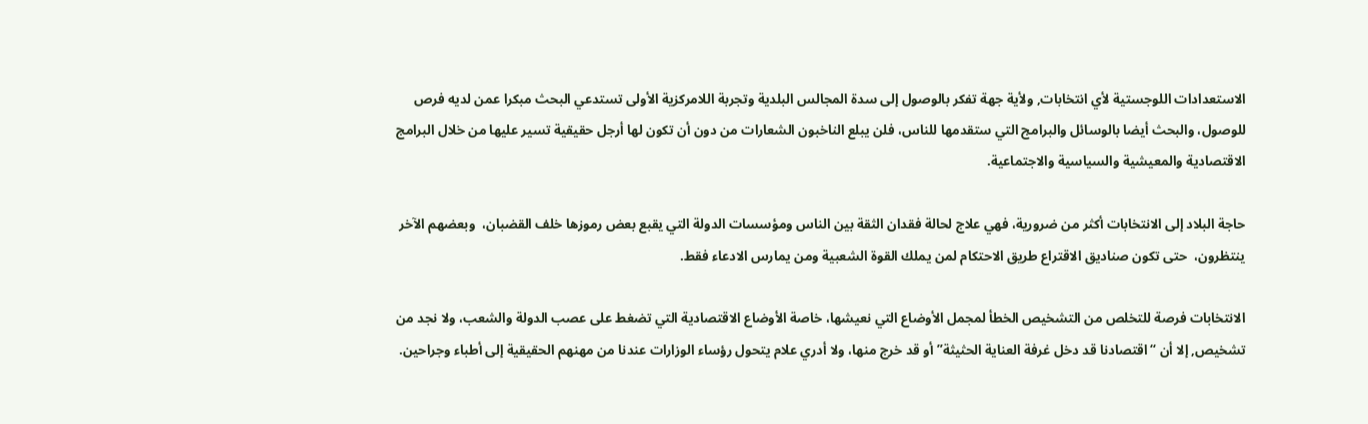الاستعدادات اللوجستية لأي انتخابات, ولأية جهة تفكر بالوصول إلى سدة المجالس البلدية وتجربة اللامركزية الأولى تستدعي البحث مبكرا عمن لديه فرص للوصول، والبحث أيضا بالوسائل والبرامج التي ستقدمها للناس، فلن يبلع الناخبون الشعارات من دون أن تكون لها أرجل حقيقية تسير عليها من خلال البرامج الاقتصادية والمعيشية والسياسية والاجتماعية.

حاجة البلاد إلى الانتخابات أكثر من ضرورية، فهي علاج لحالة فقدان الثقة بين الناس ومؤسسات الدولة التي يقبع بعض رموزها خلف القضبان،  وبعضهم الآخر ينتظرون،  حتى تكون صناديق الاقتراع طريق الاحتكام لمن يملك القوة الشعبية ومن يمارس الادعاء فقط.

الانتخابات فرصة للتخلص من التشخيص الخطأ لمجمل الأوضاع التي نعيشها، خاصة الأوضاع الاقتصادية التي تضغط على عصب الدولة والشعب، ولا نجد من تشخيص, إلا أن “اقتصادنا قد دخل غرفة العناية الحثيثة” أو قد خرج منها، ولا أدري علام يتحول رؤساء الوزارات عندنا من مهنهم الحقيقية إلى أطباء وجراحين.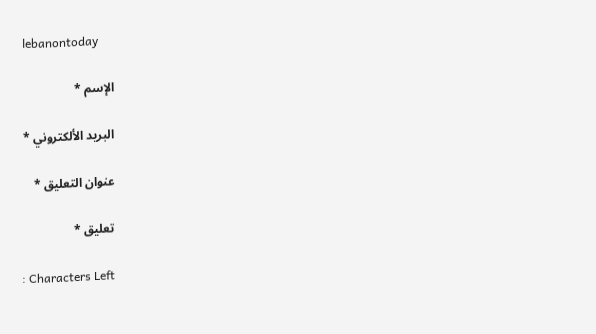lebanontoday

الإسم *

البريد الألكتروني *

عنوان التعليق *

تعليق *

: Characters Left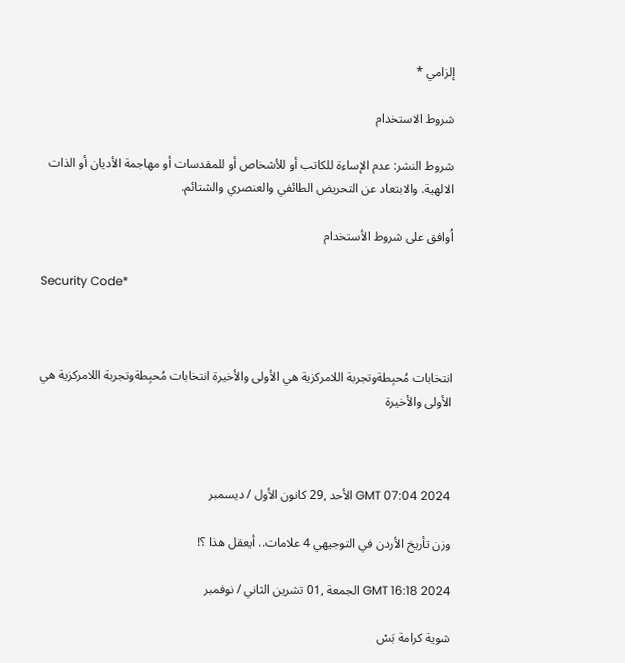إلزامي *

شروط الاستخدام

شروط النشر: عدم الإساءة للكاتب أو للأشخاص أو للمقدسات أو مهاجمة الأديان أو الذات الالهية. والابتعاد عن التحريض الطائفي والعنصري والشتائم.

اُوافق على شروط الأستخدام

Security Code*



انتخابات مُحبِطةوتجربة اللامركزية هي الأولى والأخيرة انتخابات مُحبِطةوتجربة اللامركزية هي الأولى والأخيرة



GMT 07:04 2024 الأحد ,29 كانون الأول / ديسمبر

وزن تأريخ الأردن في التوجيهي 4 علامات.. أيعقل هذا ؟!

GMT 16:18 2024 الجمعة ,01 تشرين الثاني / نوفمبر

شوية كرامة بَسْ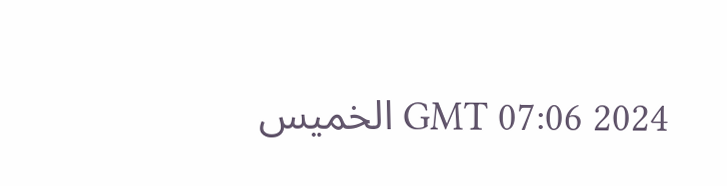GMT 07:06 2024 الخميس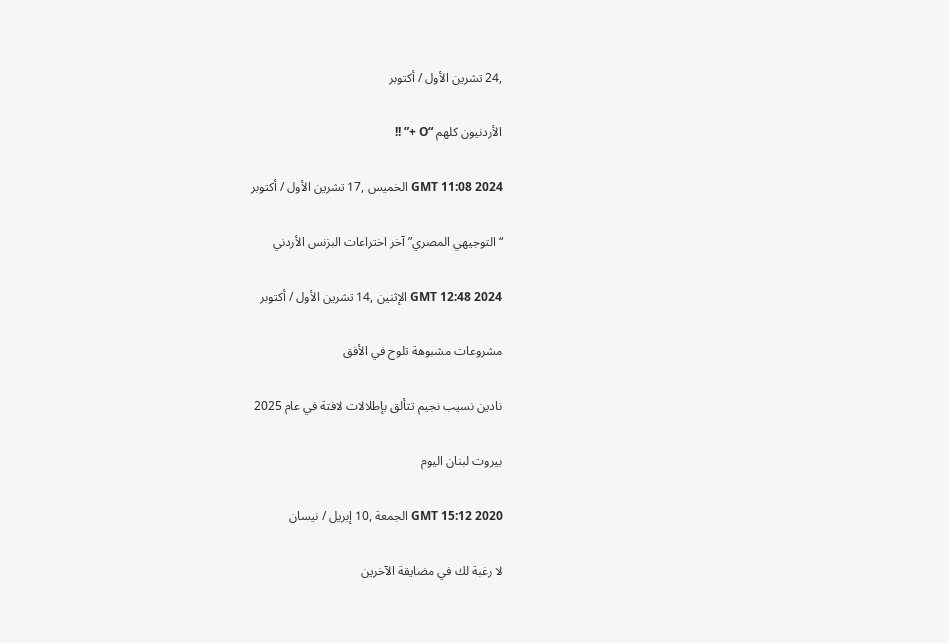,24 تشرين الأول / أكتوبر

الأردنيون كلهم “O +” !!

GMT 11:08 2024 الخميس ,17 تشرين الأول / أكتوبر

“التوجيهي المصري” آخر اختراعات البزنس الأردني

GMT 12:48 2024 الإثنين ,14 تشرين الأول / أكتوبر

مشروعات مشبوهة تلوح في الأفق

نادين نسيب نجيم تتألق بإطلالات لافتة في عام 2025

بيروت لبنان اليوم

GMT 15:12 2020 الجمعة ,10 إبريل / نيسان

لا رغبة لك في مضايقة الآخرين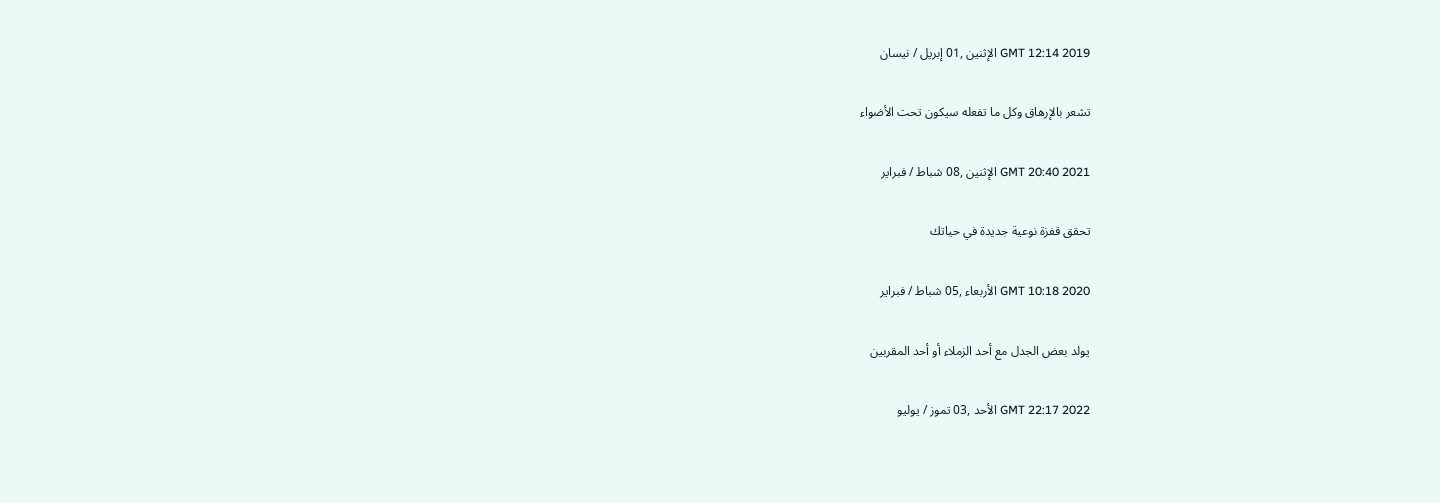GMT 12:14 2019 الإثنين ,01 إبريل / نيسان

تشعر بالإرهاق وكل ما تفعله سيكون تحت الأضواء

GMT 20:40 2021 الإثنين ,08 شباط / فبراير

تحقق قفزة نوعية جديدة في حياتك

GMT 10:18 2020 الأربعاء ,05 شباط / فبراير

يولد بعض الجدل مع أحد الزملاء أو أحد المقربين

GMT 22:17 2022 الأحد ,03 تموز / يوليو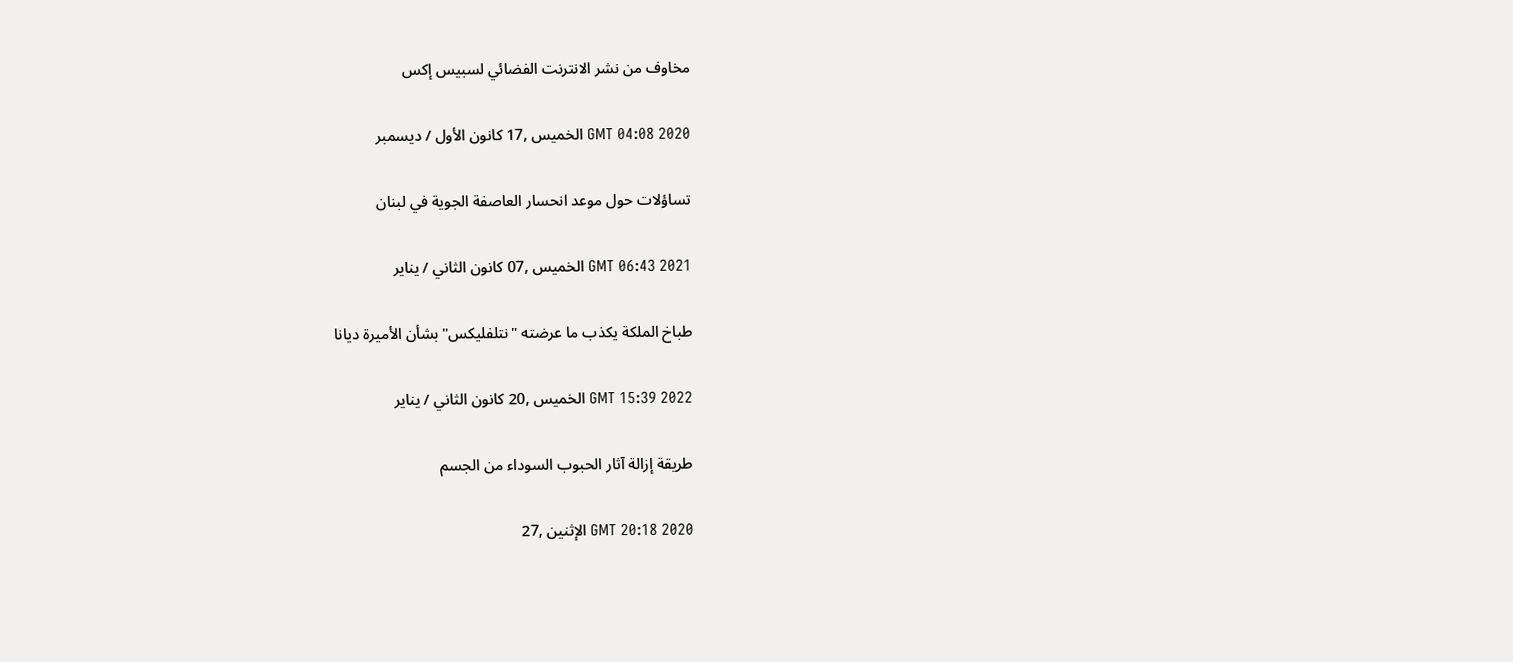مخاوف من نشر الانترنت الفضائي لسبيس إكس

GMT 04:08 2020 الخميس ,17 كانون الأول / ديسمبر

تساؤلات حول موعد انحسار العاصفة الجوية في لبنان

GMT 06:43 2021 الخميس ,07 كانون الثاني / يناير

طباخ الملكة يكذب ما عرضته "نتلفليكس" بشأن الأميرة ديانا

GMT 15:39 2022 الخميس ,20 كانون الثاني / يناير

طريقة إزالة آثار الحبوب السوداء من الجسم

GMT 20:18 2020 الإثنين ,27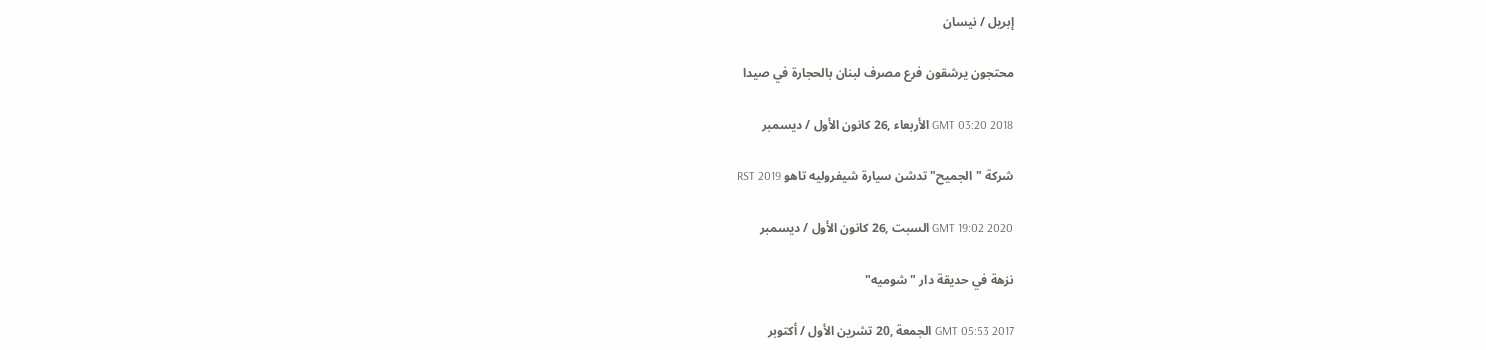إبريل / نيسان

محتجون يرشقون فرع مصرف لبنان بالحجارة في صيدا

GMT 03:20 2018 الأربعاء ,26 كانون الأول / ديسمبر

شركة "الجميح" تدشن سيارة شيفروليه تاهو RST 2019

GMT 19:02 2020 السبت ,26 كانون الأول / ديسمبر

نزهة في حديقة دار "شوميه"

GMT 05:53 2017 الجمعة ,20 تشرين الأول / أكتوبر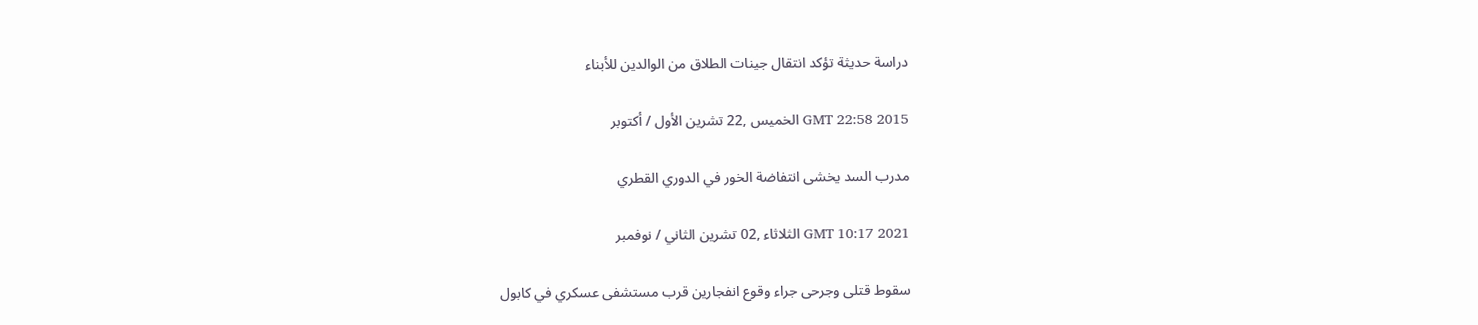دراسة حديثة تؤكد انتقال جينات الطلاق من الوالدين للأبناء

GMT 22:58 2015 الخميس ,22 تشرين الأول / أكتوبر

مدرب السد يخشى انتفاضة الخور في الدوري القطري

GMT 10:17 2021 الثلاثاء ,02 تشرين الثاني / نوفمبر

سقوط قتلى وجرحى جراء وقوع انفجارين قرب مستشفى عسكري في كابول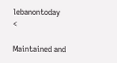lebanontoday
<

Maintained and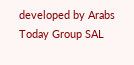developed by Arabs Today Group SAL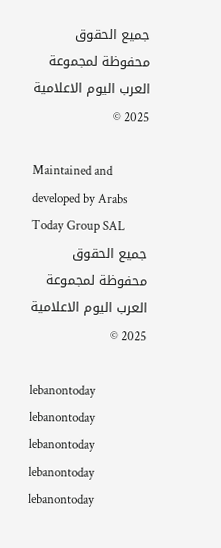جميع الحقوق محفوظة لمجموعة العرب اليوم الاعلامية 2025 ©

Maintained and developed by Arabs Today Group SAL
جميع الحقوق محفوظة لمجموعة العرب اليوم الاعلامية 2025 ©

lebanontoday lebanontoday lebanontoday lebanontoday
lebanontoday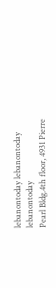lebanontoday lebanontoday
lebanontoday
Pearl Bldg.4th floor, 4931 Pierre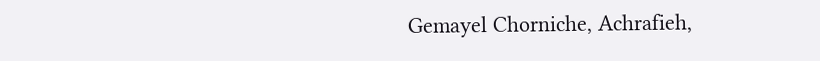Gemayel Chorniche, Achrafieh,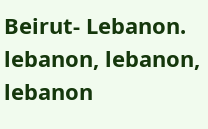Beirut- Lebanon.
lebanon, lebanon, lebanon